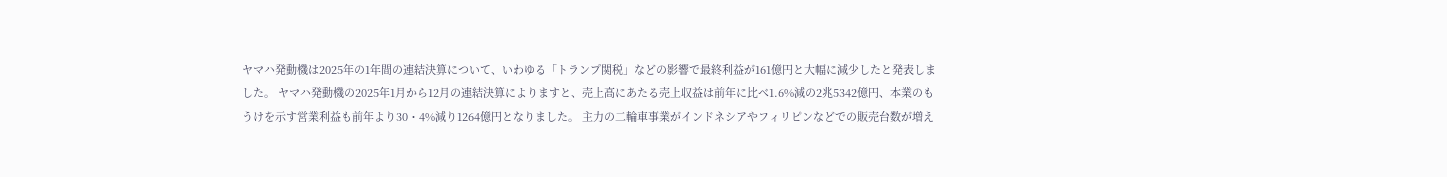ヤマハ発動機は2025年の1年間の連結決算について、いわゆる「トランプ関税」などの影響で最終利益が161億円と大幅に減少したと発表しました。 ヤマハ発動機の2025年1月から12月の連結決算によりますと、売上高にあたる売上収益は前年に比べ1.6%減の2兆5342億円、本業のもうけを示す営業利益も前年より30・4%減り1264億円となりました。 主力の二輪車事業がインドネシアやフィリピンなどでの販売台数が増え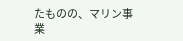たものの、マリン事業